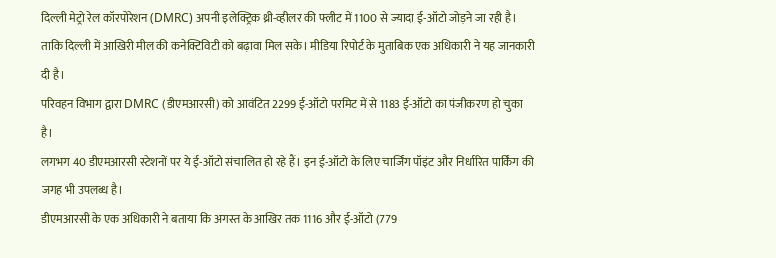दिल्ली मेट्रो रेल कॉरपोरेशन (DMRC) अपनी इलेक्ट्रिक थ्री-व्हीलर की फ्लीट में 1100 से ज्यादा ई-ऑटो जोड़ने जा रही है। ताकि दिल्ली में आखिरी मील की कनेक्टिविटी को बढ़ावा मिल सके। मीडिया रिपोर्ट के मुताबिक एक अधिकारी ने यह जानकारी दी है।
परिवहन विभाग द्वारा DMRC (डीएमआरसी) को आवंटित 2299 ई-ऑटो परमिट में से 1183 ई-ऑटो का पंजीकरण हो चुका है।
लगभग 40 डीएमआरसी स्टेशनों पर ये ई-ऑटो संचालित हो रहे हैं। इन ई-ऑटो के लिए चार्जिंग पॉइंट और निर्धारित पार्किंग की जगह भी उपलब्ध है।
डीएमआरसी के एक अधिकारी ने बताया कि अगस्त के आखिर तक 1116 और ई-ऑटो (779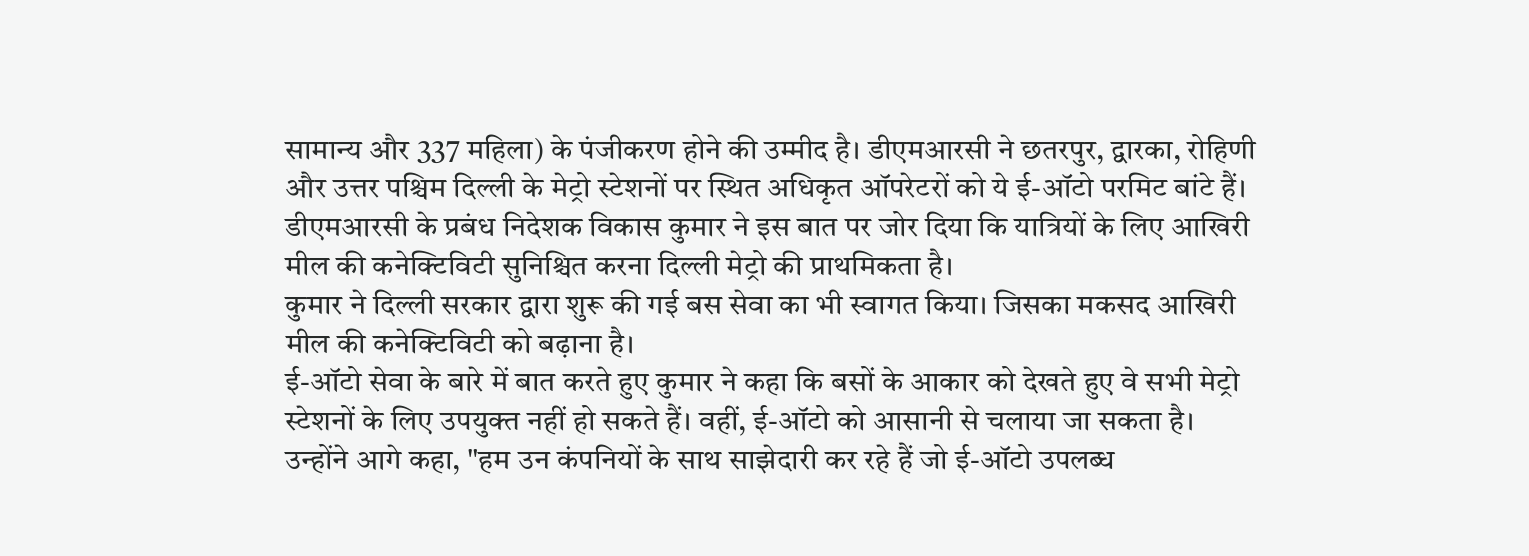सामान्य और 337 महिला) के पंजीकरण होने की उम्मीद है। डीएमआरसी ने छतरपुर, द्वारका, रोहिणी और उत्तर पश्चिम दिल्ली के मेट्रो स्टेशनों पर स्थित अधिकृत ऑपरेटरों को ये ई-ऑटो परमिट बांटे हैं।
डीएमआरसी के प्रबंध निदेशक विकास कुमार ने इस बात पर जोर दिया कि यात्रियों के लिए आखिरी मील की कनेक्टिविटी सुनिश्चित करना दिल्ली मेट्रो की प्राथमिकता है।
कुमार ने दिल्ली सरकार द्वारा शुरू की गई बस सेवा का भी स्वागत किया। जिसका मकसद आखिरी मील की कनेक्टिविटी को बढ़ाना है।
ई-ऑटो सेवा के बारे में बात करते हुए कुमार ने कहा कि बसों के आकार को देखते हुए वे सभी मेट्रो स्टेशनों के लिए उपयुक्त नहीं हो सकते हैं। वहीं, ई-ऑटो को आसानी से चलाया जा सकता है।
उन्होंने आगे कहा, "हम उन कंपनियों के साथ साझेदारी कर रहे हैं जो ई-ऑटो उपलब्ध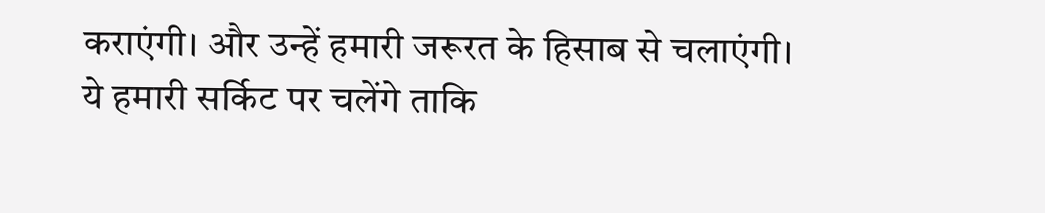कराएंगी। और उन्हें हमारी जरूरत के हिसाब से चलाएंगी। ये हमारी सर्किट पर चलेंगे ताकि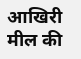आखिरी मील की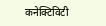कनेक्टिविटी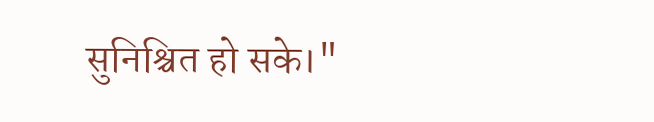सुनिश्चित हो सके।"